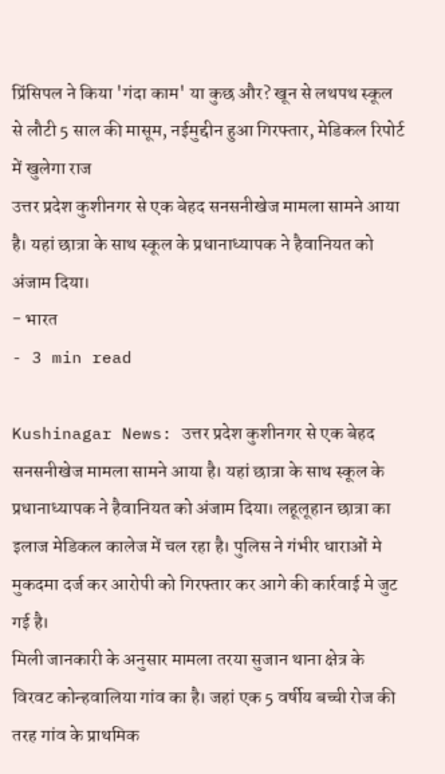प्रिंसिपल ने किया 'गंदा काम' या कुछ और? खून से लथपथ स्कूल से लौटी 5 साल की मासूम, नईमुद्दीन हुआ गिरफ्तार, मेडिकल रिपोर्ट में खुलेगा राज
उत्तर प्रदेश कुशीनगर से एक बेहद सनसनीखेज मामला सामने आया है। यहां छात्रा के साथ स्कूल के प्रधानाध्यापक ने हैवानियत को अंजाम दिया।
- भारत
- 3 min read

Kushinagar News: उत्तर प्रदेश कुशीनगर से एक बेहद सनसनीखेज मामला सामने आया है। यहां छात्रा के साथ स्कूल के प्रधानाध्यापक ने हैवानियत को अंजाम दिया। लहूलूहान छात्रा का इलाज मेडिकल कालेज में चल रहा है। पुलिस ने गंभीर धाराओं मे मुकदमा दर्ज कर आरोपी को गिरफ्तार कर आगे की कार्रवाई मे जुट गई है।
मिली जानकारी के अनुसार मामला तरया सुजान थाना क्षेत्र के विरवट कोन्हवालिया गांव का है। जहां एक 5 वर्षीय बच्ची रोज की तरह गांव के प्राथमिक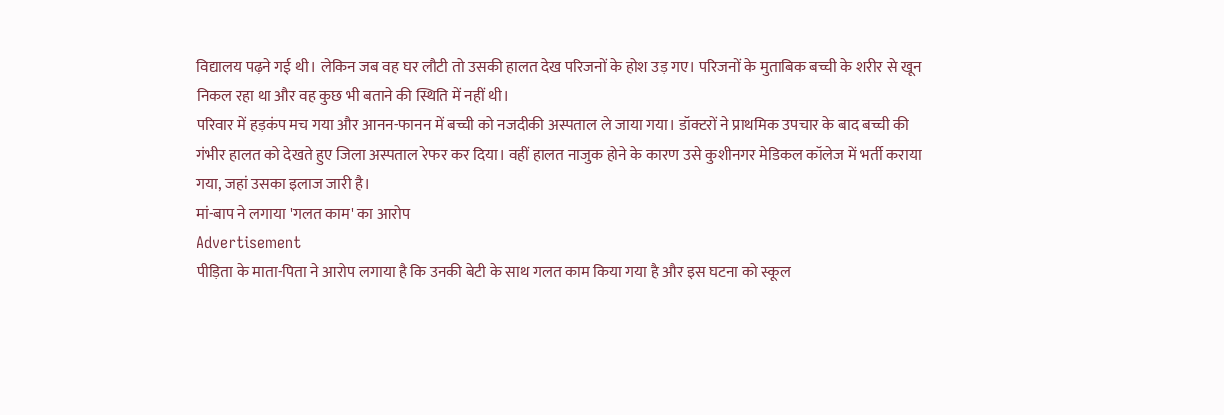विद्यालय पढ़ने गई थी। लेकिन जब वह घर लौटी तो उसकी हालत देख परिजनों के होश उड़ गए। परिजनों के मुताबिक बच्ची के शरीर से खून निकल रहा था और वह कुछ भी बताने की स्थिति में नहीं थी।
परिवार में हड़कंप मच गया और आनन-फानन में बच्ची को नजदीकी अस्पताल ले जाया गया। डॉक्टरों ने प्राथमिक उपचार के बाद बच्ची की गंभीर हालत को देखते हुए जिला अस्पताल रेफर कर दिया। वहीं हालत नाजुक होने के कारण उसे कुशीनगर मेडिकल कॉलेज में भर्ती कराया गया, जहां उसका इलाज जारी है।
मां-बाप ने लगाया 'गलत काम' का आरोप
Advertisement
पीड़िता के माता-पिता ने आरोप लगाया है कि उनकी बेटी के साथ गलत काम किया गया है और इस घटना को स्कूल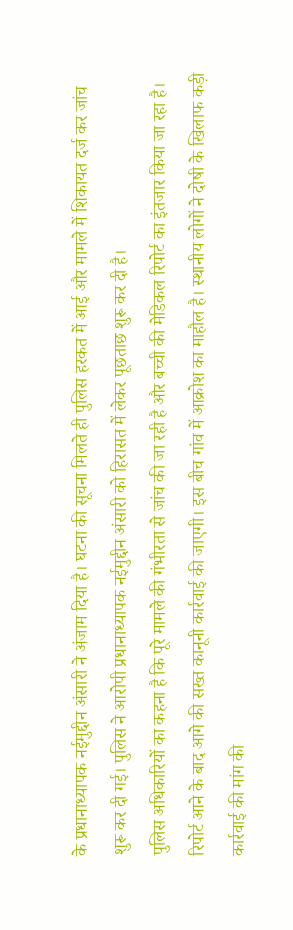के प्रधानाध्यापक नईमुद्दीन अंसारी ने अंजाम दिया है। घटना की सूचना मिलते ही पुलिस हरकत में आई और मामले में शिकायत दर्ज कर जांच शुरू कर दी गई। पुलिस ने आरोपी प्रधानाध्यापक नईमुद्दीन अंसारी को हिरासत में लेकर पूछताछ शुरू कर दी है।
पुलिस अधिकारियों का कहना है कि पूरे मामले की गंभीरता से जांच की जा रही है और बच्ची की मेडिकल रिपोर्ट का इंतजार किया जा रहा है। रिपोर्ट आने के बाद आगे की सख्त कानूनी कार्रवाई की जाएगी। इस बीच गांव में आक्रोश का माहौल है। स्थानीय लोगों ने दोषी के खिलाफ कड़ी कार्रवाई की मांग की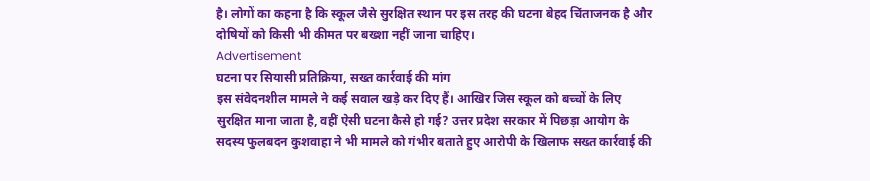है। लोगों का कहना है कि स्कूल जैसे सुरक्षित स्थान पर इस तरह की घटना बेहद चिंताजनक है और दोषियों को किसी भी कीमत पर बख्शा नहीं जाना चाहिए।
Advertisement
घटना पर सियासी प्रतिक्रिया, सख्त कार्रवाई की मांग
इस संवेदनशील मामले ने कई सवाल खड़े कर दिए हैं। आखिर जिस स्कूल को बच्चों के लिए सुरक्षित माना जाता है, वहीं ऐसी घटना कैसे हो गई? उत्तर प्रदेश सरकार में पिछड़ा आयोग के सदस्य फुलबदन कुशवाहा ने भी मामले को गंभीर बताते हुए आरोपी के खिलाफ सख्त कार्रवाई की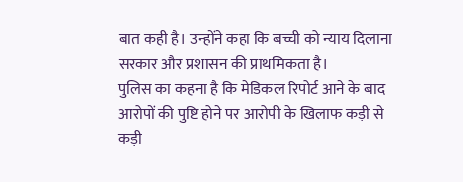बात कही है। उन्होंने कहा कि बच्ची को न्याय दिलाना सरकार और प्रशासन की प्राथमिकता है।
पुलिस का कहना है कि मेडिकल रिपोर्ट आने के बाद आरोपों की पुष्टि होने पर आरोपी के खिलाफ कड़ी से कड़ी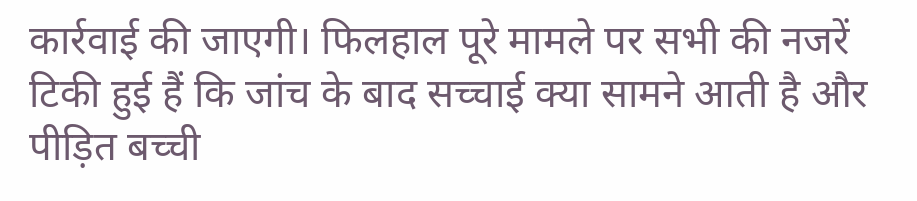कार्रवाई की जाएगी। फिलहाल पूरे मामले पर सभी की नजरें टिकी हुई हैं कि जांच के बाद सच्चाई क्या सामने आती है और पीड़ित बच्ची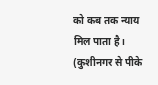को कब तक न्याय मिल पाता है।
(कुशीनगर से पीके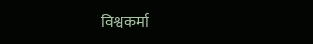विश्वकर्मा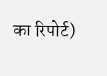का रिपोर्ट)